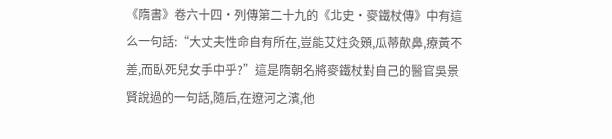《隋書》卷六十四·列傳第二十九的《北史·麥鐵杖傳》中有這么一句話:“大丈夫性命自有所在,豈能艾炷灸頞,瓜蒂歕鼻,療黃不差,而臥死兒女手中乎?”這是隋朝名將麥鐵杖對自己的醫官吳景賢說過的一句話,隨后,在遼河之濱,他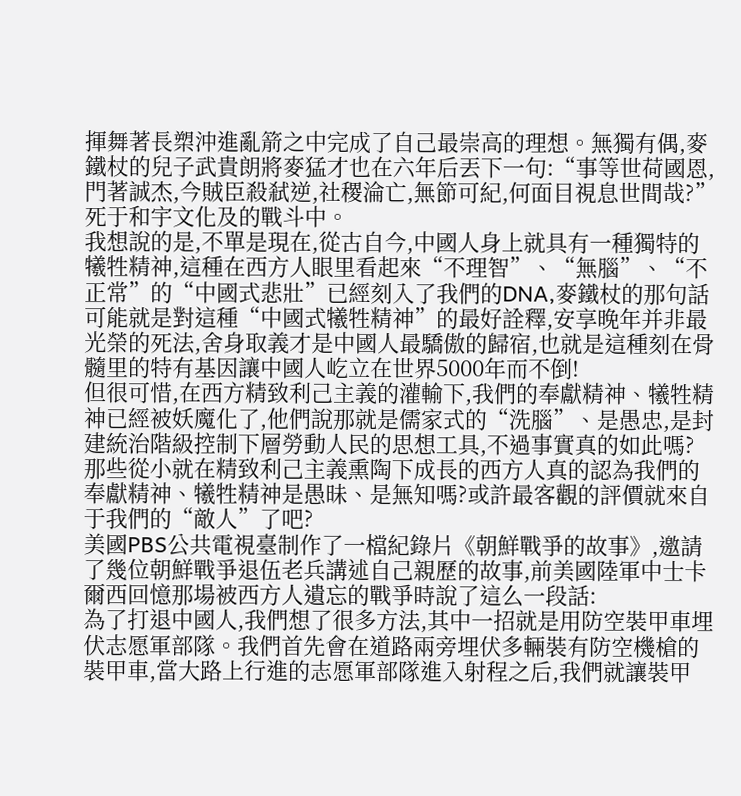揮舞著長槊沖進亂箭之中完成了自己最崇高的理想。無獨有偶,麥鐵杖的兒子武貴朗將麥猛才也在六年后丟下一句:“事等世荷國恩,門著誠杰,今賊臣殺弒逆,社稷淪亡,無節可紀,何面目視息世間哉?”死于和宇文化及的戰斗中。
我想說的是,不單是現在,從古自今,中國人身上就具有一種獨特的犧牲精神,這種在西方人眼里看起來“不理智”、“無腦”、“不正常”的“中國式悲壯”已經刻入了我們的DNA,麥鐵杖的那句話可能就是對這種“中國式犧牲精神”的最好詮釋,安享晚年并非最光榮的死法,舍身取義才是中國人最驕傲的歸宿,也就是這種刻在骨髓里的特有基因讓中國人屹立在世界5000年而不倒!
但很可惜,在西方精致利己主義的灌輸下,我們的奉獻精神、犧牲精神已經被妖魔化了,他們說那就是儒家式的“洗腦”、是愚忠,是封建統治階級控制下層勞動人民的思想工具,不過事實真的如此嗎?那些從小就在精致利己主義熏陶下成長的西方人真的認為我們的奉獻精神、犧牲精神是愚昧、是無知嗎?或許最客觀的評價就來自于我們的“敵人”了吧?
美國PBS公共電視臺制作了一檔紀錄片《朝鮮戰爭的故事》,邀請了幾位朝鮮戰爭退伍老兵講述自己親歷的故事,前美國陸軍中士卡爾西回憶那場被西方人遺忘的戰爭時說了這么一段話:
為了打退中國人,我們想了很多方法,其中一招就是用防空裝甲車埋伏志愿軍部隊。我們首先會在道路兩旁埋伏多輛裝有防空機槍的裝甲車,當大路上行進的志愿軍部隊進入射程之后,我們就讓裝甲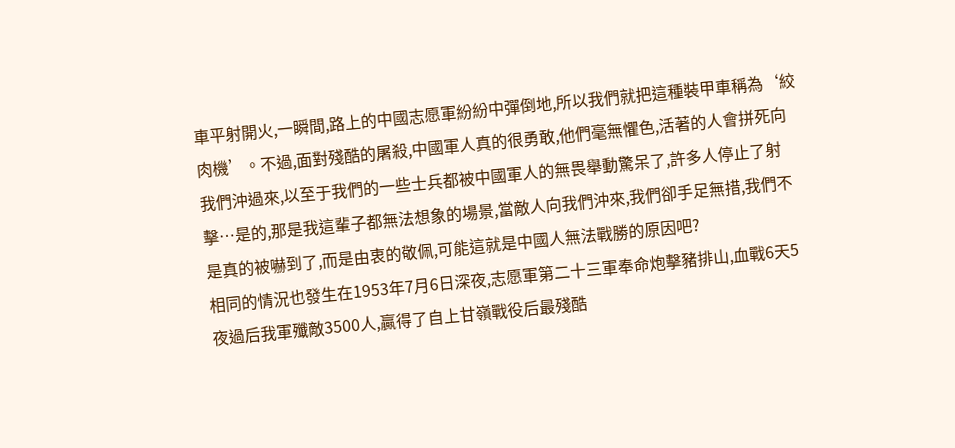車平射開火,一瞬間,路上的中國志愿軍紛紛中彈倒地,所以我們就把這種裝甲車稱為‘絞肉機’。不過,面對殘酷的屠殺,中國軍人真的很勇敢,他們毫無懼色,活著的人會拼死向我們沖過來,以至于我們的一些士兵都被中國軍人的無畏舉動驚呆了,許多人停止了射擊…是的,那是我這輩子都無法想象的場景,當敵人向我們沖來,我們卻手足無措,我們不是真的被嚇到了,而是由衷的敬佩,可能這就是中國人無法戰勝的原因吧?
相同的情況也發生在1953年7月6日深夜,志愿軍第二十三軍奉命炮擊豬排山,血戰6天5夜過后我軍殲敵3500人,贏得了自上甘嶺戰役后最殘酷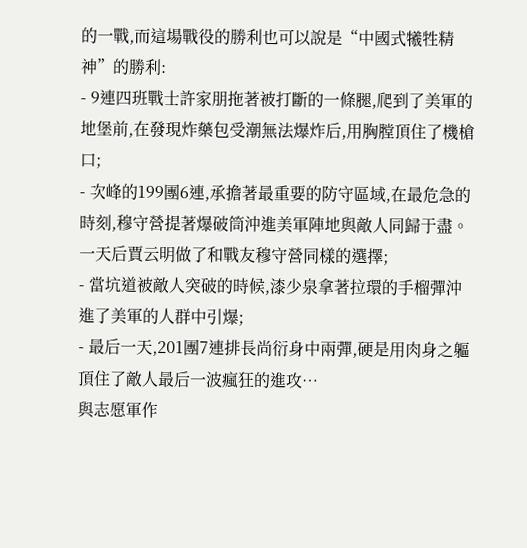的一戰,而這場戰役的勝利也可以說是“中國式犧牲精神”的勝利:
- 9連四班戰士許家朋拖著被打斷的一條腿,爬到了美軍的地堡前,在發現炸藥包受潮無法爆炸后,用胸膛頂住了機槍口;
- 次峰的199團6連,承擔著最重要的防守區域,在最危急的時刻,穆守營提著爆破筒沖進美軍陣地與敵人同歸于盡。一天后賈云明做了和戰友穆守營同樣的選擇;
- 當坑道被敵人突破的時候,漆少泉拿著拉環的手榴彈沖進了美軍的人群中引爆;
- 最后一天,201團7連排長尚衍身中兩彈,硬是用肉身之軀頂住了敵人最后一波瘋狂的進攻…
與志愿軍作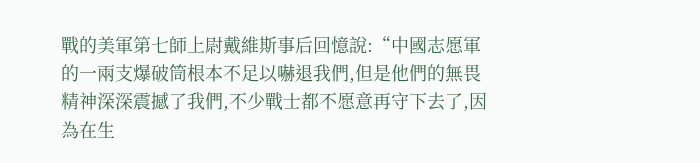戰的美軍第七師上尉戴維斯事后回憶說:“中國志愿軍的一兩支爆破筒根本不足以嚇退我們,但是他們的無畏精神深深震撼了我們,不少戰士都不愿意再守下去了,因為在生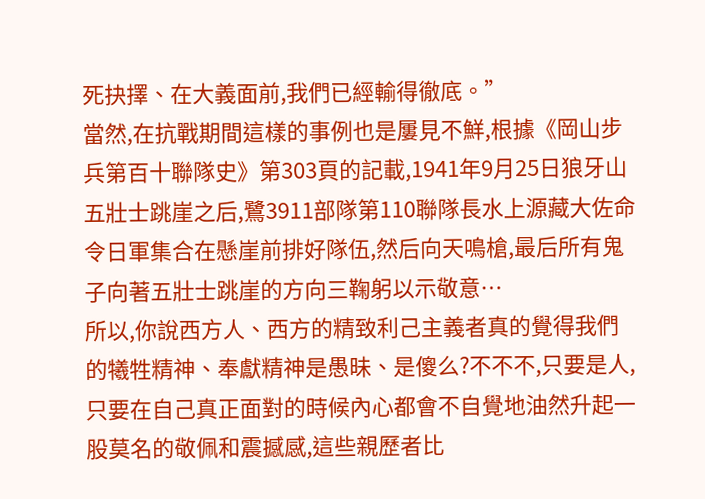死抉擇、在大義面前,我們已經輸得徹底。”
當然,在抗戰期間這樣的事例也是屢見不鮮,根據《岡山步兵第百十聯隊史》第303頁的記載,1941年9月25日狼牙山五壯士跳崖之后,鷺3911部隊第110聯隊長水上源藏大佐命令日軍集合在懸崖前排好隊伍,然后向天鳴槍,最后所有鬼子向著五壯士跳崖的方向三鞠躬以示敬意…
所以,你說西方人、西方的精致利己主義者真的覺得我們的犧牲精神、奉獻精神是愚昧、是傻么?不不不,只要是人,只要在自己真正面對的時候內心都會不自覺地油然升起一股莫名的敬佩和震撼感,這些親歷者比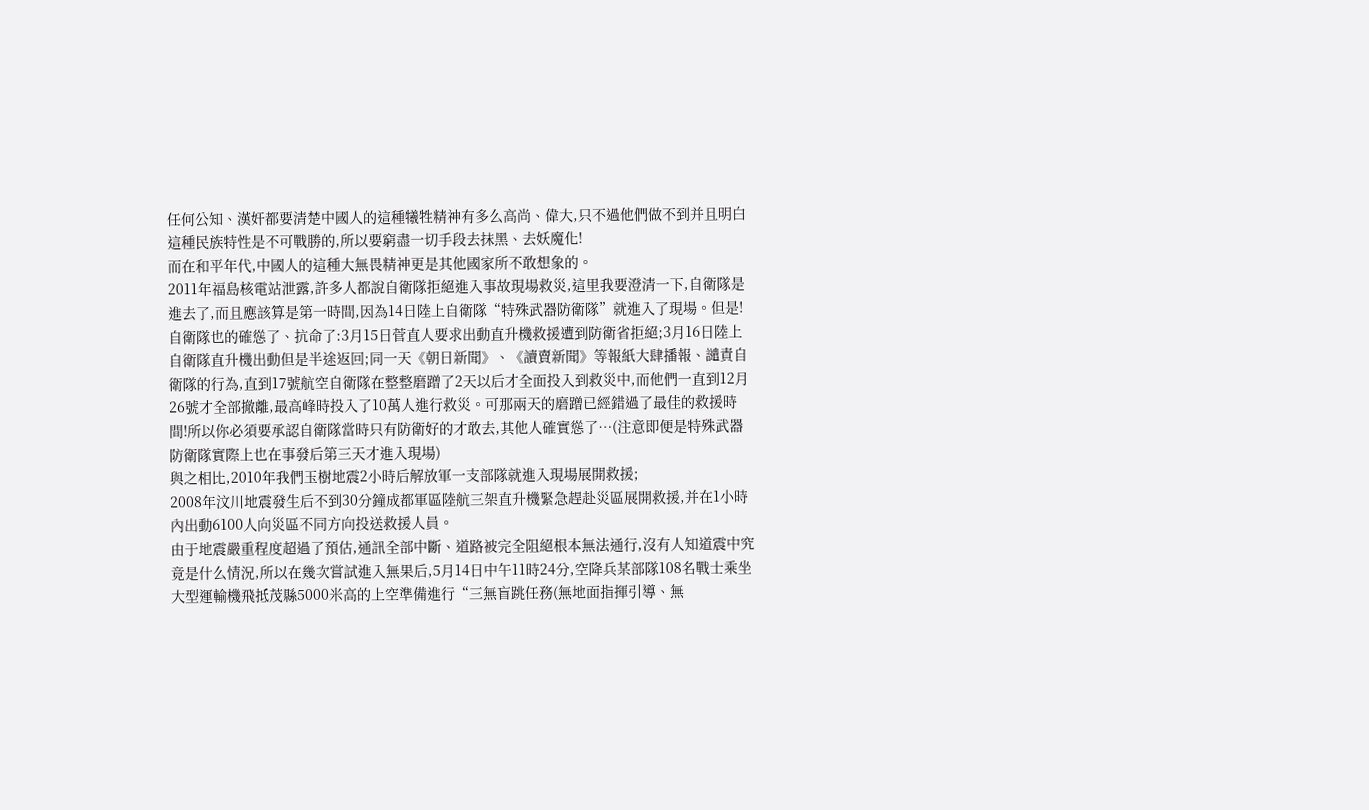任何公知、漢奸都要清楚中國人的這種犧牲精神有多么高尚、偉大,只不過他們做不到并且明白這種民族特性是不可戰勝的,所以要窮盡一切手段去抹黑、去妖魔化!
而在和平年代,中國人的這種大無畏精神更是其他國家所不敢想象的。
2011年福島核電站泄露,許多人都說自衛隊拒絕進入事故現場救災,這里我要澄清一下,自衛隊是進去了,而且應該算是第一時間,因為14日陸上自衛隊“特殊武器防衛隊”就進入了現場。但是!自衛隊也的確慫了、抗命了:3月15日菅直人要求出動直升機救援遭到防衛省拒絕;3月16日陸上自衛隊直升機出動但是半途返回;同一天《朝日新聞》、《讀賣新聞》等報紙大肆播報、譴責自衛隊的行為,直到17號航空自衛隊在整整磨蹭了2天以后才全面投入到救災中,而他們一直到12月26號才全部撤離,最高峰時投入了10萬人進行救災。可那兩天的磨蹭已經錯過了最佳的救援時間!所以你必須要承認自衛隊當時只有防衛好的才敢去,其他人確實慫了…(注意即便是特殊武器防衛隊實際上也在事發后第三天才進入現場)
與之相比,2010年我們玉樹地震2小時后解放軍一支部隊就進入現場展開救援;
2008年汶川地震發生后不到30分鐘成都軍區陸航三架直升機緊急趕赴災區展開救援,并在1小時內出動6100人向災區不同方向投送救援人員。
由于地震嚴重程度超過了預估,通訊全部中斷、道路被完全阻絕根本無法通行,沒有人知道震中究竟是什么情況,所以在幾次嘗試進入無果后,5月14日中午11時24分,空降兵某部隊108名戰士乘坐大型運輸機飛抵茂縣5000米高的上空準備進行“三無盲跳任務(無地面指揮引導、無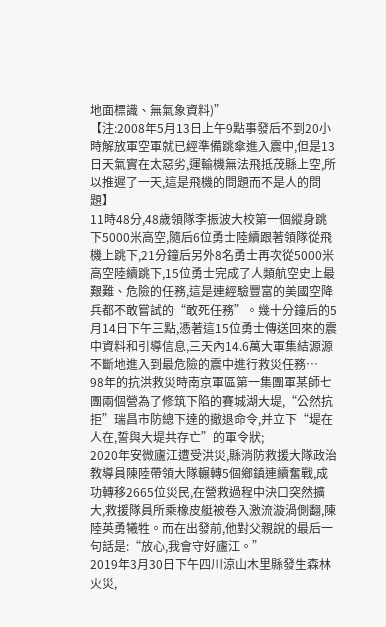地面標識、無氣象資料)”
【注:2008年5月13日上午9點事發后不到20小時解放軍空軍就已經準備跳傘進入震中,但是13日天氣實在太惡劣,運輸機無法飛抵茂縣上空,所以推遲了一天,這是飛機的問題而不是人的問題】
11時48分,48歲領隊李振波大校第一個縱身跳下5000米高空,隨后6位勇士陸續跟著領隊從飛機上跳下,21分鐘后另外8名勇士再次從5000米高空陸續跳下,15位勇士完成了人類航空史上最艱難、危險的任務,這是連經驗豐富的美國空降兵都不敢嘗試的“敢死任務”。幾十分鐘后的5月14日下午三點,憑著這15位勇士傳送回來的震中資料和引導信息,三天內14.6萬大軍集結源源不斷地進入到最危險的震中進行救災任務…
98年的抗洪救災時南京軍區第一集團軍某師七團兩個營為了修筑下陷的賽城湖大堤,“公然抗拒”瑞昌市防總下達的撤退命令,并立下“堤在人在,誓與大堤共存亡”的軍令狀;
2020年安微廬江遭受洪災,縣消防救援大隊政治教導員陳陸帶領大隊輾轉5個鄉鎮連續奮戰,成功轉移2665位災民,在營救過程中決口突然擴大,救援隊員所乘橡皮艇被卷入激流漩渦側翻,陳陸英勇犧牲。而在出發前,他對父親說的最后一句話是:“放心,我會守好廬江。”
2019年3月30日下午四川涼山木里縣發生森林火災,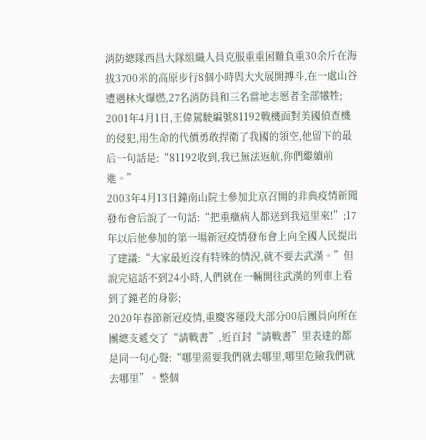消防總隊西昌大隊組織人員克服重重困難負重30余斤在海拔3700米的高原步行8個小時與大火展開搏斗,在一處山谷遭遇林火爆燃,27名消防員和三名當地志愿者全部犧牲;
2001年4月1日,王偉駕駛編號81192戰機面對美國偵查機的侵犯,用生命的代價勇敢捍衛了我國的領空,他留下的最后一句話是:“81192收到,我已無法返航,你們繼續前進。”
2003年4月13日鐘南山院士參加北京召開的非典疫情新聞發布會后說了一句話:“把重癥病人都送到我這里來!”;17年以后他參加的第一場新冠疫情發布會上向全國人民提出了建議:“大家最近沒有特殊的情況,就不要去武漢。”但說完這話不到24小時,人們就在一輛開往武漢的列車上看到了鐘老的身影;
2020年春節新冠疫情,重慶客運段大部分00后團員向所在團總支遞交了“請戰書”,近百封“請戰書”里表達的都是同一句心聲:“哪里需要我們就去哪里,哪里危險我們就去哪里”。整個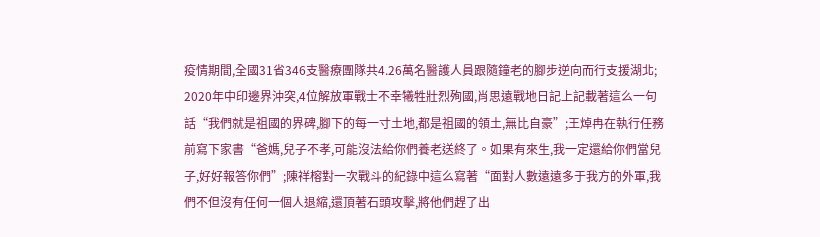疫情期間,全國31省346支醫療團隊共4.26萬名醫護人員跟隨鐘老的腳步逆向而行支援湖北;
2020年中印邊界沖突,4位解放軍戰士不幸犧牲壯烈殉國,肖思遠戰地日記上記載著這么一句話“我們就是祖國的界碑,腳下的每一寸土地,都是祖國的領土,無比自豪”;王焯冉在執行任務前寫下家書“爸媽,兒子不孝,可能沒法給你們養老送終了。如果有來生,我一定還給你們當兒子,好好報答你們”;陳祥榕對一次戰斗的紀錄中這么寫著“面對人數遠遠多于我方的外軍,我們不但沒有任何一個人退縮,還頂著石頭攻擊,將他們趕了出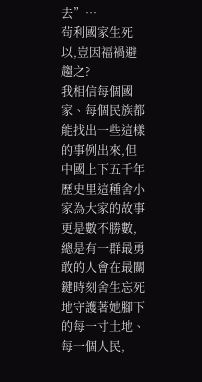去”…
茍利國家生死以,豈因福禍避趨之?
我相信每個國家、每個民族都能找出一些這樣的事例出來,但中國上下五千年歷史里這種舍小家為大家的故事更是數不勝數,總是有一群最勇敢的人會在最關鍵時刻舍生忘死地守護著她腳下的每一寸土地、每一個人民,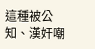這種被公知、漢奸嘲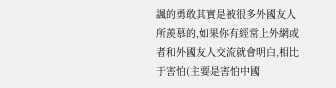諷的勇敢其實是被很多外國友人所羨慕的,如果你有經常上外網或者和外國友人交流就會明白,相比于害怕(主要是害怕中國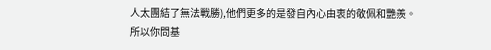人太團結了無法戰勝),他們更多的是發自內心由衷的敬佩和艷羨。
所以你問基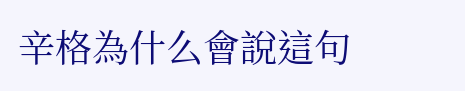辛格為什么會說這句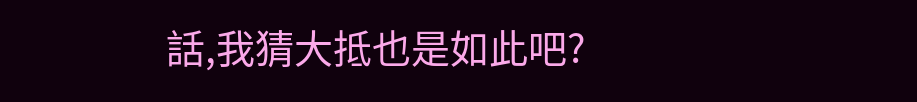話,我猜大抵也是如此吧?